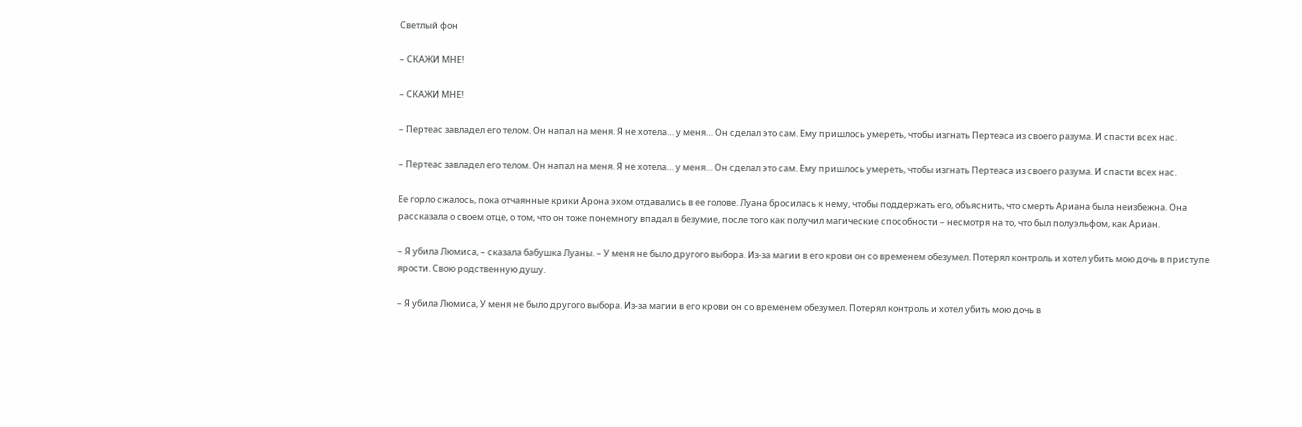Светлый фон

– СКАЖИ МНЕ!

– СКАЖИ МНЕ!

– Пертеас завладел его телом. Он напал на меня. Я не хотела… у меня… Он сделал это сам. Ему пришлось умереть, чтобы изгнать Пертеаса из своего разума. И спасти всех нас.

– Пертеас завладел его телом. Он напал на меня. Я не хотела… у меня… Он сделал это сам. Ему пришлось умереть, чтобы изгнать Пертеаса из своего разума. И спасти всех нас.

Ее горло сжалось, пока отчаянные крики Арона эхом отдавались в ее голове. Луана бросилась к нему, чтобы поддержать его, объяснить, что смерть Ариана была неизбежна. Она рассказала о своем отце, о том, что он тоже понемногу впадал в безумие, после того как получил магические способности – несмотря на то, что был полуэльфом, как Ариан.

– Я убила Люмиса, – сказала бабушка Луаны. – У меня не было другого выбора. Из-за магии в его крови он со временем обезумел. Потерял контроль и хотел убить мою дочь в приступе ярости. Свою родственную душу.

– Я убила Люмиса, У меня не было другого выбора. Из-за магии в его крови он со временем обезумел. Потерял контроль и хотел убить мою дочь в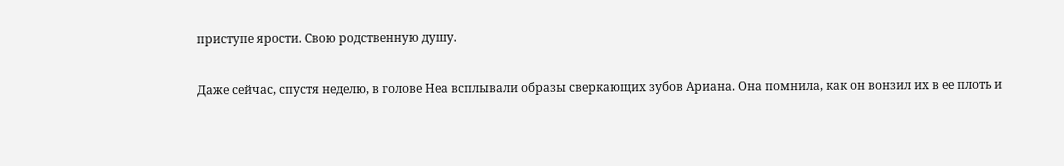приступе ярости. Свою родственную душу.

Даже сейчас, спустя неделю, в голове Неа всплывали образы сверкающих зубов Ариана. Она помнила, как он вонзил их в ее плоть и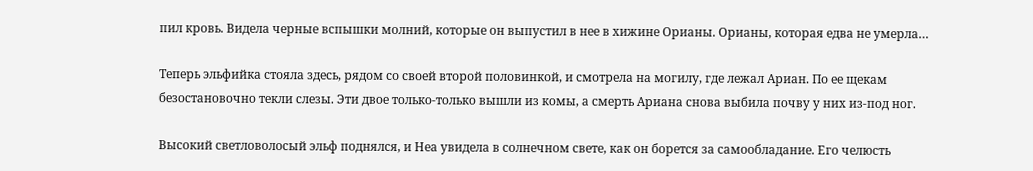пил кровь. Видела черные вспышки молний, которые он выпустил в нее в хижине Орианы. Орианы, которая едва не умерла…

Теперь эльфийка стояла здесь, рядом со своей второй половинкой, и смотрела на могилу, где лежал Ариан. По ее щекам безостановочно текли слезы. Эти двое только-только вышли из комы, а смерть Ариана снова выбила почву у них из-под ног.

Высокий светловолосый эльф поднялся, и Неа увидела в солнечном свете, как он борется за самообладание. Его челюсть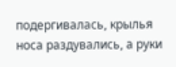подергивалась, крылья носа раздувались, а руки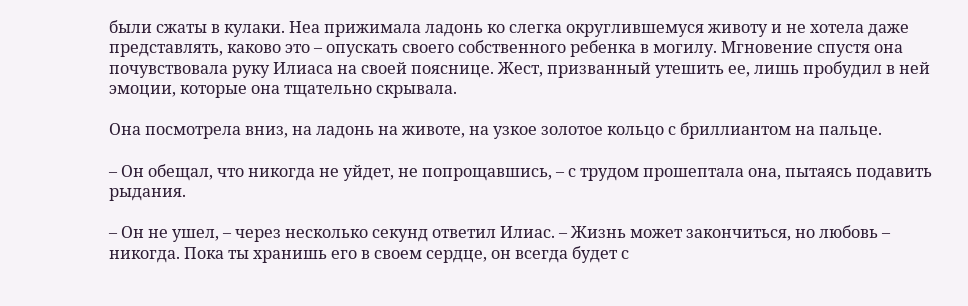были сжаты в кулаки. Неа прижимала ладонь ко слегка округлившемуся животу и не хотела даже представлять, каково это – опускать своего собственного ребенка в могилу. Мгновение спустя она почувствовала руку Илиаса на своей пояснице. Жест, призванный утешить ее, лишь пробудил в ней эмоции, которые она тщательно скрывала.

Она посмотрела вниз, на ладонь на животе, на узкое золотое кольцо с бриллиантом на пальце.

– Он обещал, что никогда не уйдет, не попрощавшись, – с трудом прошептала она, пытаясь подавить рыдания.

– Он не ушел, – через несколько секунд ответил Илиас. – Жизнь может закончиться, но любовь – никогда. Пока ты хранишь его в своем сердце, он всегда будет с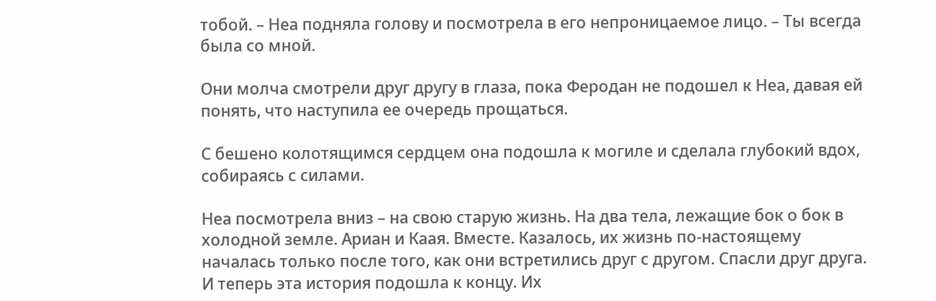тобой. – Неа подняла голову и посмотрела в его непроницаемое лицо. – Ты всегда была со мной.

Они молча смотрели друг другу в глаза, пока Феродан не подошел к Неа, давая ей понять, что наступила ее очередь прощаться.

С бешено колотящимся сердцем она подошла к могиле и сделала глубокий вдох, собираясь с силами.

Неа посмотрела вниз – на свою старую жизнь. На два тела, лежащие бок о бок в холодной земле. Ариан и Каая. Вместе. Казалось, их жизнь по-настоящему началась только после того, как они встретились друг с другом. Спасли друг друга. И теперь эта история подошла к концу. Их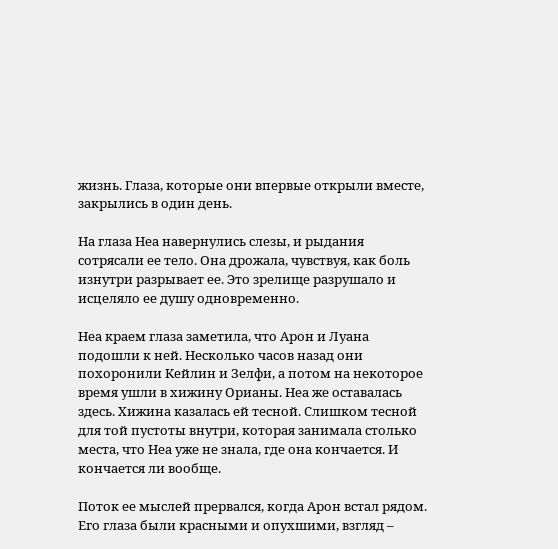жизнь. Глаза, которые они впервые открыли вместе, закрылись в один день.

На глаза Неа навернулись слезы, и рыдания сотрясали ее тело. Она дрожала, чувствуя, как боль изнутри разрывает ее. Это зрелище разрушало и исцеляло ее душу одновременно.

Неа краем глаза заметила, что Арон и Луана подошли к ней. Несколько часов назад они похоронили Кейлин и Зелфи, а потом на некоторое время ушли в хижину Орианы. Неа же оставалась здесь. Хижина казалась ей тесной. Слишком тесной для той пустоты внутри, которая занимала столько места, что Неа уже не знала, где она кончается. И кончается ли вообще.

Поток ее мыслей прервался, когда Арон встал рядом. Его глаза были красными и опухшими, взгляд –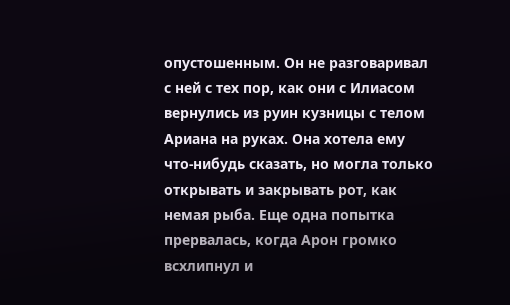опустошенным. Он не разговаривал с ней с тех пор, как они с Илиасом вернулись из руин кузницы с телом Ариана на руках. Она хотела ему что-нибудь сказать, но могла только открывать и закрывать рот, как немая рыба. Еще одна попытка прервалась, когда Арон громко всхлипнул и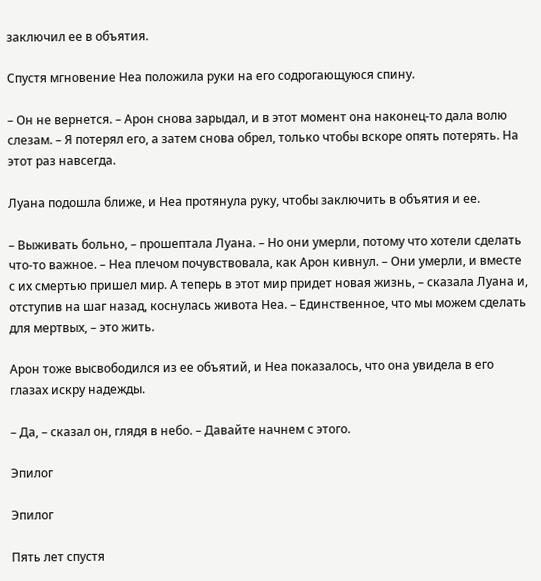заключил ее в объятия.

Спустя мгновение Неа положила руки на его содрогающуюся спину.

– Он не вернется. – Арон снова зарыдал, и в этот момент она наконец-то дала волю слезам. – Я потерял его, а затем снова обрел, только чтобы вскоре опять потерять. На этот раз навсегда.

Луана подошла ближе, и Неа протянула руку, чтобы заключить в объятия и ее.

– Выживать больно, – прошептала Луана. – Но они умерли, потому что хотели сделать что-то важное. – Неа плечом почувствовала, как Арон кивнул. – Они умерли, и вместе с их смертью пришел мир. А теперь в этот мир придет новая жизнь, – сказала Луана и, отступив на шаг назад, коснулась живота Неа. – Единственное, что мы можем сделать для мертвых, – это жить.

Арон тоже высвободился из ее объятий, и Неа показалось, что она увидела в его глазах искру надежды.

– Да, – сказал он, глядя в небо. – Давайте начнем с этого.

Эпилог

Эпилог

Пять лет спустя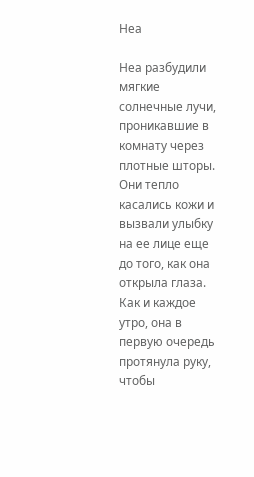Неа

Неа разбудили мягкие солнечные лучи, проникавшие в комнату через плотные шторы. Они тепло касались кожи и вызвали улыбку на ее лице еще до того, как она открыла глаза. Как и каждое утро, она в первую очередь протянула руку, чтобы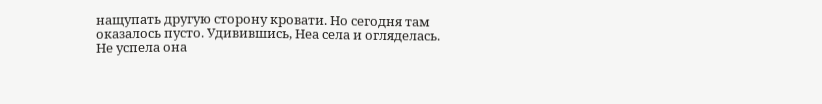нащупать другую сторону кровати. Но сегодня там оказалось пусто. Удивившись, Неа села и огляделась. Не успела она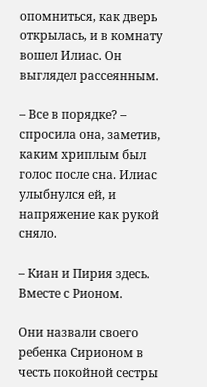опомниться, как дверь открылась, и в комнату вошел Илиас. Он выглядел рассеянным.

– Все в порядке? – спросила она, заметив, каким хриплым был голос после сна. Илиас улыбнулся ей, и напряжение как рукой сняло.

– Киан и Пирия здесь. Вместе с Рионом.

Они назвали своего ребенка Сирионом в честь покойной сестры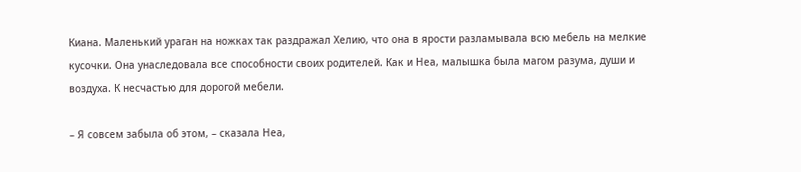Киана. Маленький ураган на ножках так раздражал Хелию, что она в ярости разламывала всю мебель на мелкие кусочки. Она унаследовала все способности своих родителей. Как и Неа, малышка была магом разума, души и воздуха. К несчастью для дорогой мебели.

– Я совсем забыла об этом, – сказала Неа,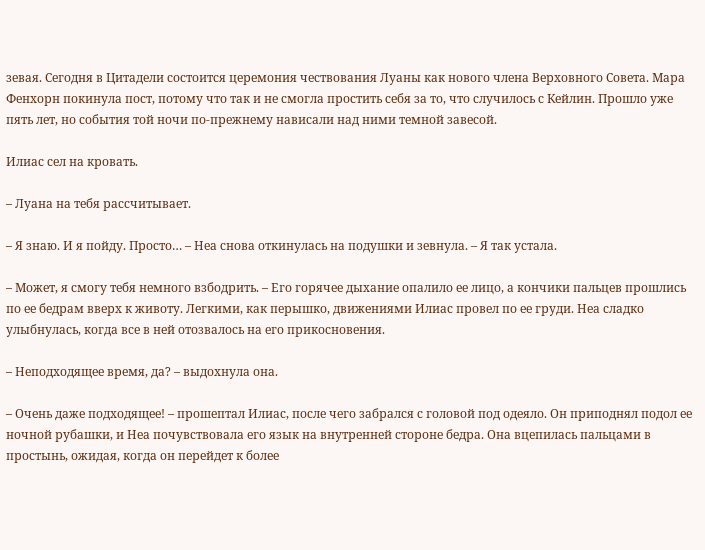зевая. Сегодня в Цитадели состоится церемония чествования Луаны как нового члена Верховного Совета. Мара Фенхорн покинула пост, потому что так и не смогла простить себя за то, что случилось с Кейлин. Прошло уже пять лет, но события той ночи по-прежнему нависали над ними темной завесой.

Илиас сел на кровать.

– Луана на тебя рассчитывает.

– Я знаю. И я пойду. Просто… – Неа снова откинулась на подушки и зевнула. – Я так устала.

– Может, я смогу тебя немного взбодрить. – Его горячее дыхание опалило ее лицо, а кончики пальцев прошлись по ее бедрам вверх к животу. Легкими, как перышко, движениями Илиас провел по ее груди. Неа сладко улыбнулась, когда все в ней отозвалось на его прикосновения.

– Неподходящее время, да? – выдохнула она.

– Очень даже подходящее! – прошептал Илиас, после чего забрался с головой под одеяло. Он приподнял подол ее ночной рубашки, и Неа почувствовала его язык на внутренней стороне бедра. Она вцепилась пальцами в простынь, ожидая, когда он перейдет к более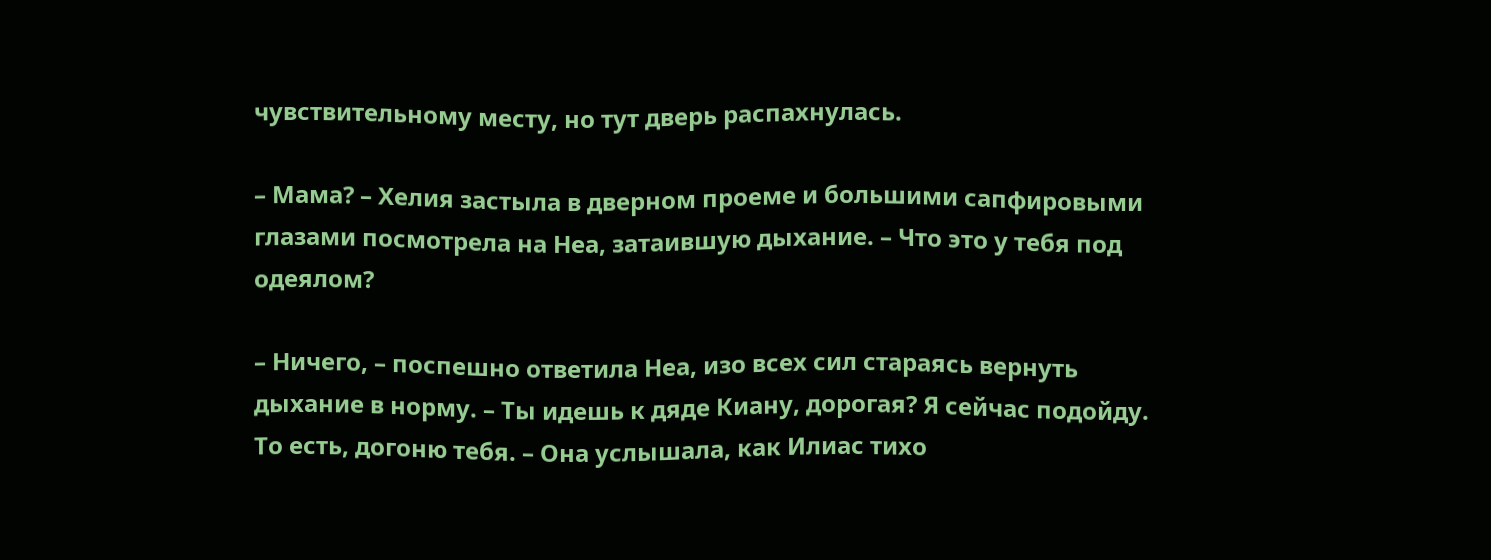чувствительному месту, но тут дверь распахнулась.

– Мама? – Хелия застыла в дверном проеме и большими сапфировыми глазами посмотрела на Неа, затаившую дыхание. – Что это у тебя под одеялом?

– Ничего, – поспешно ответила Неа, изо всех сил стараясь вернуть дыхание в норму. – Ты идешь к дяде Киану, дорогая? Я сейчас подойду. То есть, догоню тебя. – Она услышала, как Илиас тихо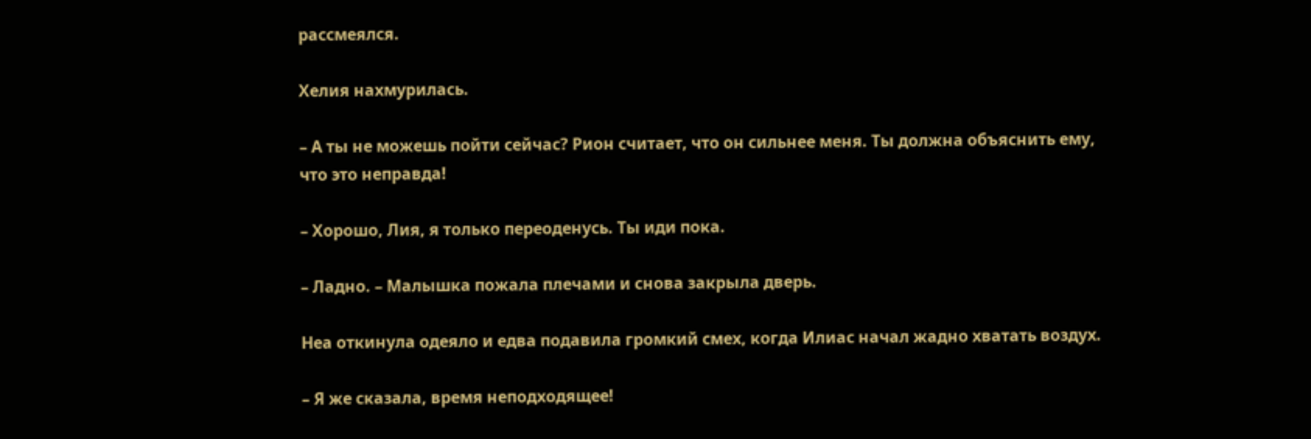рассмеялся.

Хелия нахмурилась.

– А ты не можешь пойти сейчас? Рион считает, что он сильнее меня. Ты должна объяснить ему, что это неправда!

– Хорошо, Лия, я только переоденусь. Ты иди пока.

– Ладно. – Малышка пожала плечами и снова закрыла дверь.

Неа откинула одеяло и едва подавила громкий смех, когда Илиас начал жадно хватать воздух.

– Я же сказала, время неподходящее!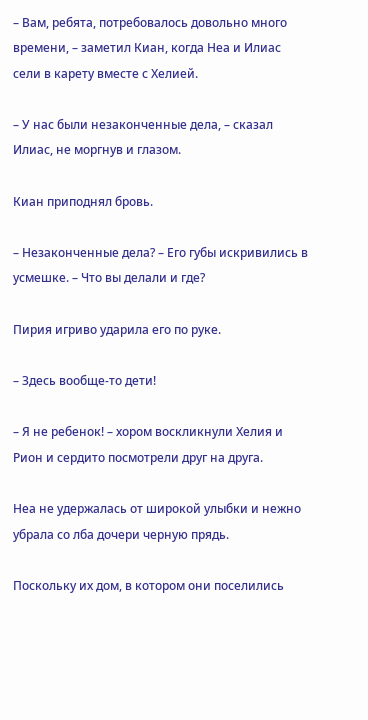– Вам, ребята, потребовалось довольно много времени, – заметил Киан, когда Неа и Илиас сели в карету вместе с Хелией.

– У нас были незаконченные дела, – сказал Илиас, не моргнув и глазом.

Киан приподнял бровь.

– Незаконченные дела? – Его губы искривились в усмешке. – Что вы делали и где?

Пирия игриво ударила его по руке.

– Здесь вообще-то дети!

– Я не ребенок! – хором воскликнули Хелия и Рион и сердито посмотрели друг на друга.

Неа не удержалась от широкой улыбки и нежно убрала со лба дочери черную прядь.

Поскольку их дом, в котором они поселились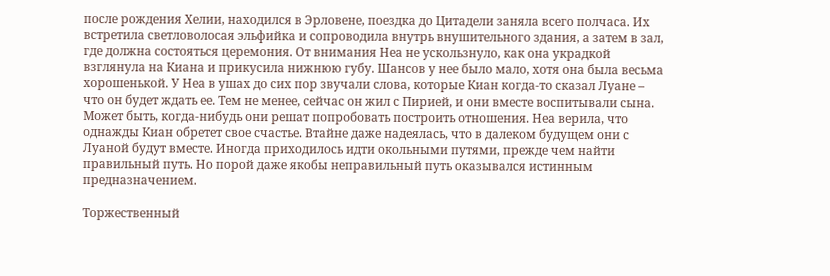после рождения Хелии, находился в Эрловене, поездка до Цитадели заняла всего полчаса. Их встретила светловолосая эльфийка и сопроводила внутрь внушительного здания, а затем в зал, где должна состояться церемония. От внимания Неа не ускользнуло, как она украдкой взглянула на Киана и прикусила нижнюю губу. Шансов у нее было мало, хотя она была весьма хорошенькой. У Неа в ушах до сих пор звучали слова, которые Киан когда-то сказал Луане – что он будет ждать ее. Тем не менее, сейчас он жил с Пирией, и они вместе воспитывали сына. Может быть, когда-нибудь они решат попробовать построить отношения. Неа верила, что однажды Киан обретет свое счастье. Втайне даже надеялась, что в далеком будущем они с Луаной будут вместе. Иногда приходилось идти окольными путями, прежде чем найти правильный путь. Но порой даже якобы неправильный путь оказывался истинным предназначением.

Торжественный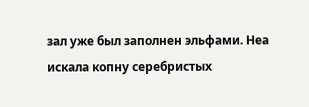зал уже был заполнен эльфами. Неа искала копну серебристых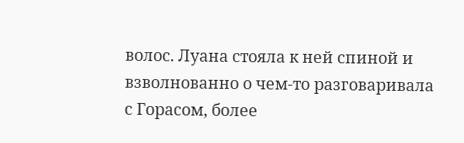волос. Луана стояла к ней спиной и взволнованно о чем-то разговаривала с Горасом, более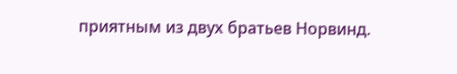приятным из двух братьев Норвинд.